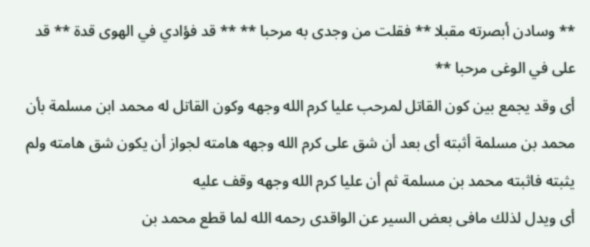** وسادن أبصرته مقبلا ** فقلت من وجدى به مرحبا ** ** قد فؤادي في الهوى قدة ** قد على في الوغى مرحبا **
أى وقد يجمع بين كون القاتل لمرحب عليا كرم الله وجهه وكون القاتل له محمد ابن مسلمة بأن محمد بن مسلمة أثبته أى بعد أن شق على كرم الله وجهه هامته لجواز أن يكون شق هامته ولم يثبته فاثبته محمد بن مسلمة ثم أن عليا كرم الله وجهه وقف عليه
أى ويدل لذلك مافى بعض السير عن الواقدى رحمه الله لما قطع محمد بن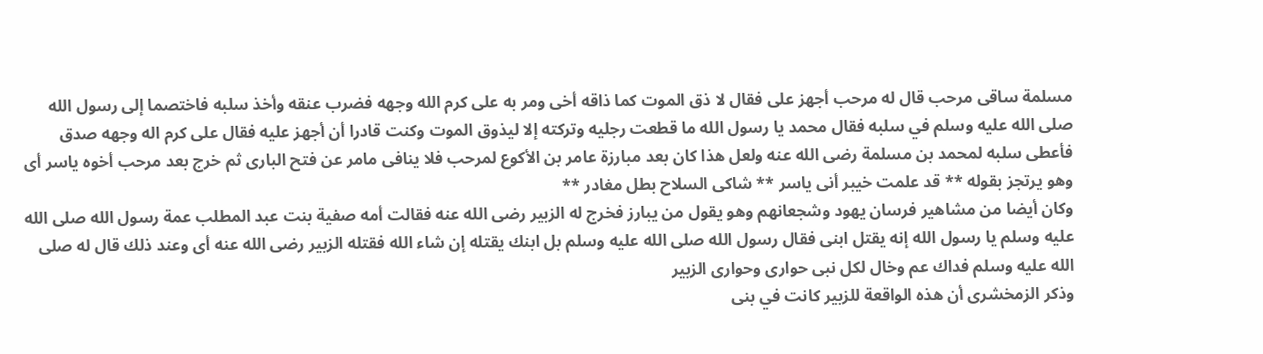مسلمة ساقى مرحب قال له مرحب أجهز على فقال لا ذق الموت كما ذاقه أخى ومر به على كرم الله وجهه فضرب عنقه وأخذ سلبه فاختصما إلى رسول الله صلى الله عليه وسلم في سلبه فقال محمد يا رسول الله ما قطعت رجليه وتركته إلا ليذوق الموت وكنت قادرا أن أجهز عليه فقال على كرم اله وجهه صدق فأعطى سلبه لمحمد بن مسلمة رضى الله عنه ولعل هذا كان بعد مبارزة عامر بن الأكوع لمرحب فلا ينافى مامر عن فتح البارى ثم خرج بعد مرحب أخوه ياسر أى وهو يرتجز بقوله ** قد علمت خيبر أنى ياسر ** شاكى السلاح بطل مغادر **
وكان أيضا من مشاهير فرسان يهود وشجعانهم وهو يقول من يبارز فخرج له الزبير رضى الله عنه فقالت أمه صفية بنت عبد المطلب عمة رسول الله صلى الله عليه وسلم يا رسول الله إنه يقتل ابنى فقال رسول الله صلى الله عليه وسلم بل ابنك يقتله إن شاء الله فقتله الزبير رضى الله عنه أى وعند ذلك قال له صلى الله عليه وسلم فداك عم وخال لكل نبى حوارى وحوارى الزبير
وذكر الزمخشرى أن هذه الواقعة للزبير كانت في بنى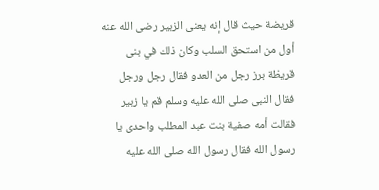قريضة حيث قال إنه يعنى الزبير رضى الله عنه أول من استحق السلب وكان ذلك في بنى قريظة برز رجل من العدو فقال رجل ورجل فقال النبى صلى الله عليه وسلم قم يا زبير فقالت أمه صفية بنت عبد المطلب واحدى يا رسول الله فقال رسول الله صلى الله عليه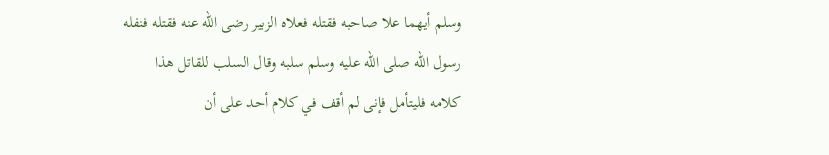وسلم أيهما علا صاحبه فقتله فعلاه الزبير رضى الله عنه فقتله فنفله رسول الله صلى الله عليه وسلم سلبه وقال السلب للقاتل هذا كلامه فليتأمل فإنى لم أقف في كلام أحد على أن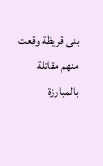بنى قريظة وقعت منهم مقاتلة بالمبارزة